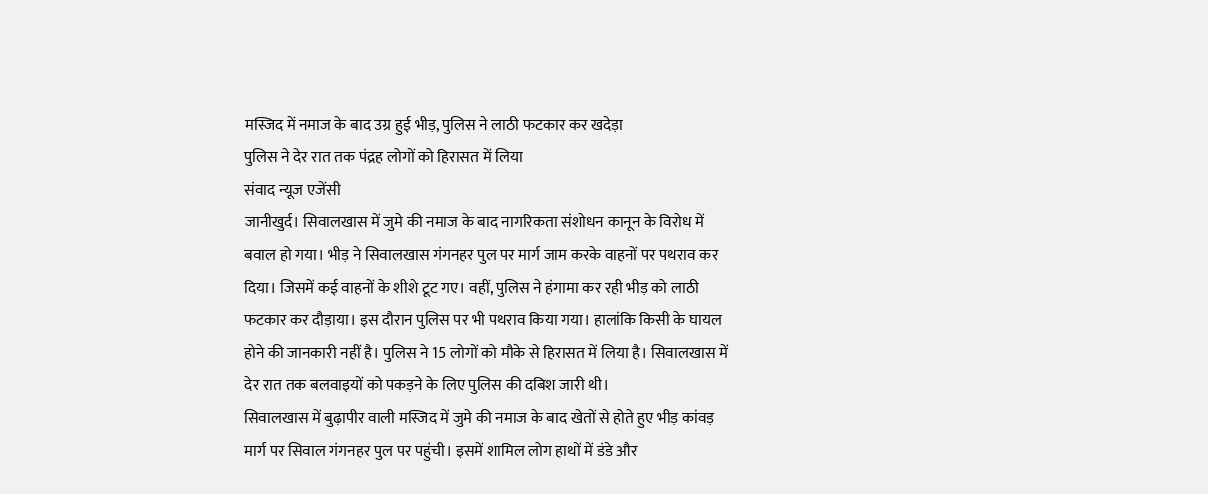मस्जिद में नमाज के बाद उग्र हुई भीड़, पुलिस ने लाठी फटकार कर खदेड़ा
पुलिस ने देर रात तक पंद्रह लोगों को हिरासत में लिया
संवाद न्यूज एजेंसी
जानीखुर्द। सिवालखास में जुमे की नमाज के बाद नागरिकता संशोधन कानून के विरोध में बवाल हो गया। भीड़ ने सिवालखास गंगनहर पुल पर मार्ग जाम करके वाहनों पर पथराव कर दिया। जिसमें कई वाहनों के शीशे टूट गए। वहीं, पुलिस ने हंगामा कर रही भीड़ को लाठी फटकार कर दौड़ाया। इस दौरान पुलिस पर भी पथराव किया गया। हालांकि किसी के घायल होने की जानकारी नहीं है। पुलिस ने 15 लोगों को मौके से हिरासत में लिया है। सिवालखास में देर रात तक बलवाइयों को पकड़ने के लिए पुलिस की दबिश जारी थी।
सिवालखास में बुढ़ापीर वाली मस्जिद में जुमे की नमाज के बाद खेतों से होते हुए भीड़ कांवड़ मार्ग पर सिवाल गंगनहर पुल पर पहुंची। इसमें शामिल लोग हाथों में डंडे और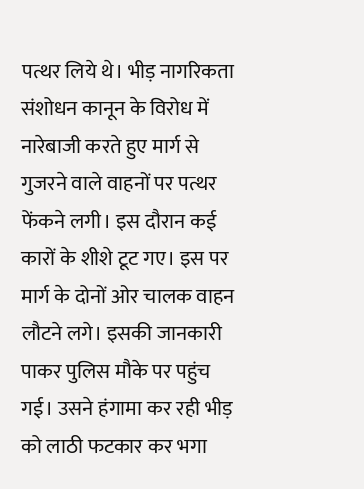पत्थर लिये थे। भीड़ नागरिकता संशोधन कानून के विरोध में नारेबाजी करते हुए मार्ग से गुजरने वाले वाहनों पर पत्थर फेंकने लगी। इस दौरान कई कारों के शीशे टूट गए। इस पर मार्ग के दोनों ओर चालक वाहन लौटने लगे। इसकी जानकारी पाकर पुलिस मौके पर पहुंच गई। उसने हंगामा कर रही भीड़ को लाठी फटकार कर भगा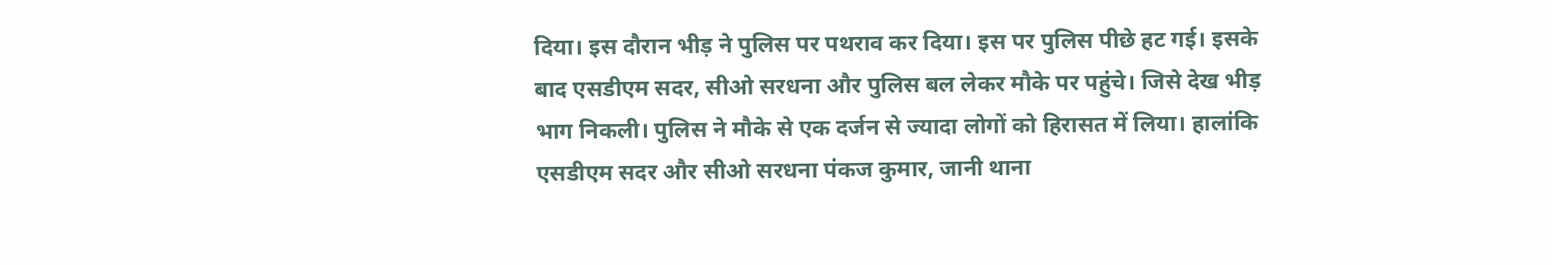दिया। इस दौरान भीड़ ने पुलिस पर पथराव कर दिया। इस पर पुलिस पीछे हट गई। इसके बाद एसडीएम सदर, सीओ सरधना और पुलिस बल लेकर मौके पर पहुंचे। जिसे देख भीड़ भाग निकली। पुलिस ने मौके से एक दर्जन से ज्यादा लोगों को हिरासत में लिया। हालांकि एसडीएम सदर और सीओ सरधना पंकज कुमार, जानी थाना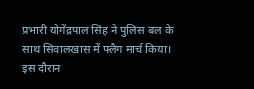प्रभारी योगेंद्रपाल सिंह ने पुलिस बल के साथ सिवालखास में फ्लैग मार्च किया। इस दौरान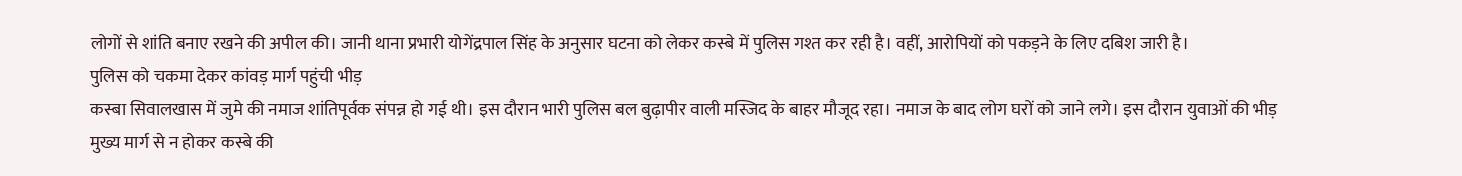लोगों से शांति बनाए रखने की अपील की। जानी थाना प्रभारी योगेंद्रपाल सिंह के अनुसार घटना को लेकर कस्बे में पुलिस गश्त कर रही है। वहीं, आरोपियों को पकड़ने के लिए दबिश जारी है।
पुलिस को चकमा देकर कांवड़ मार्ग पहुंची भीड़
कस्बा सिवालखास में जुमे की नमाज शांतिपूर्वक संपन्न हो गई थी। इस दौरान भारी पुलिस बल बुढ़ापीर वाली मस्जिद के बाहर मौजूद रहा। नमाज के बाद लोग घरों को जाने लगे। इस दौरान युवाओं की भीड़ मुख्य मार्ग से न होकर कस्बे की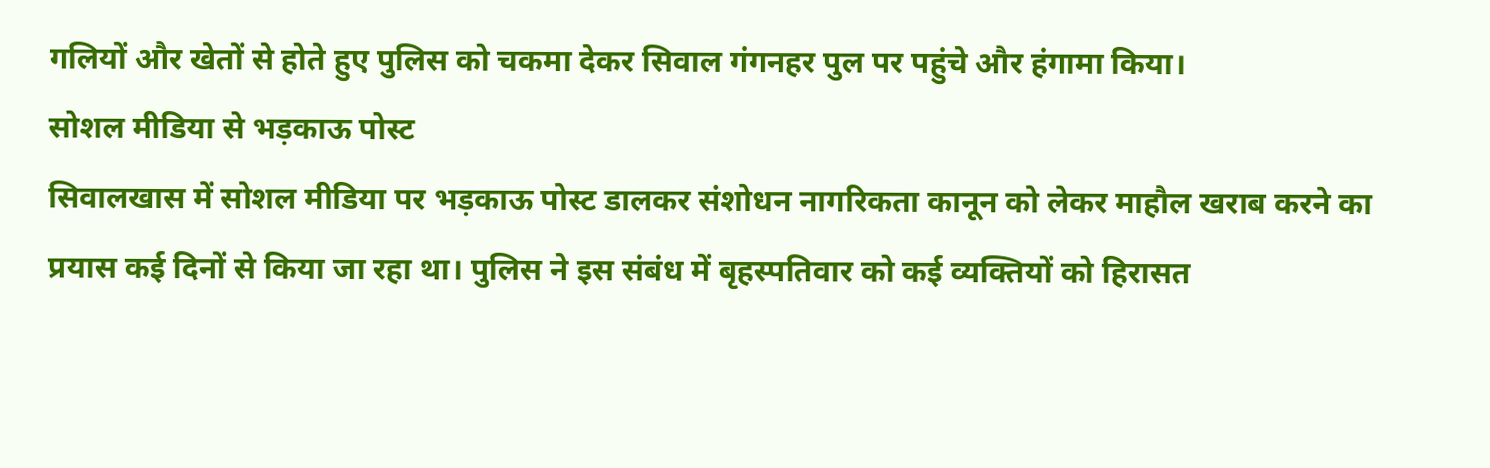गलियों और खेतों से होते हुए पुलिस को चकमा देकर सिवाल गंगनहर पुल पर पहुंचे और हंगामा किया।
सोशल मीडिया से भड़काऊ पोस्ट
सिवालखास में सोशल मीडिया पर भड़काऊ पोस्ट डालकर संशोधन नागरिकता कानून को लेकर माहौल खराब करने का प्रयास कई दिनों से किया जा रहा था। पुलिस ने इस संबंध में बृहस्पतिवार को कई व्यक्तियों को हिरासत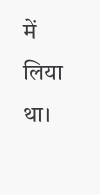में लिया था।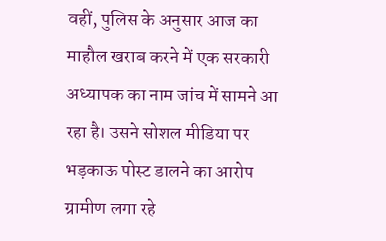वहीं, पुलिस के अनुसार आज का माहौल खराब करने में एक सरकारी अध्यापक का नाम जांच में सामने आ रहा है। उसने सोशल मीडिया पर भड़काऊ पोस्ट डालने का आरोप ग्रामीण लगा रहे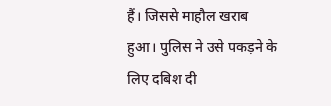हैं। जिससे माहौल खराब हुआ। पुलिस ने उसे पकड़ने के लिए दबिश दी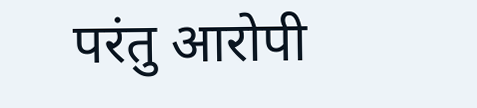परंतु आरोपी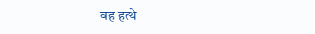वह हत्थे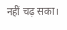नहीं चढ़ सका।